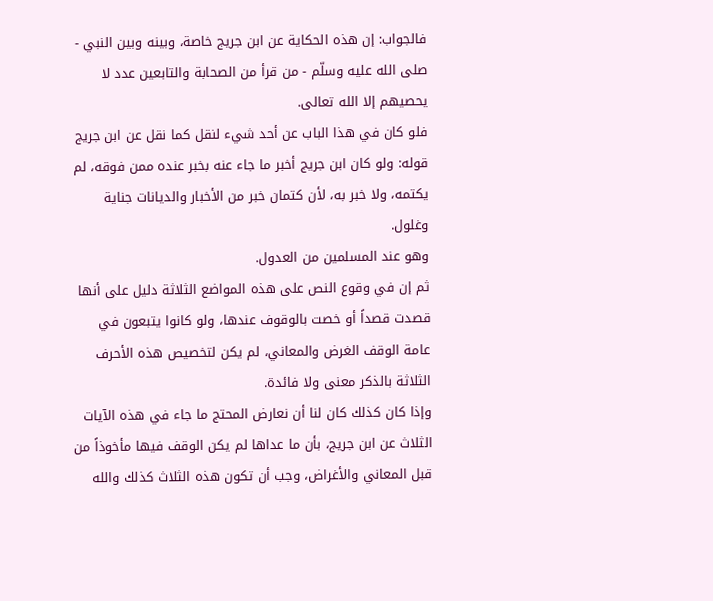فالجواب: إن هذه الحكاية عن ابن جريج خاصة، وبينه وبين النبي - صلى الله عليه وسلّم - من قرأ من الصحابة والتابعين عدد لا يحصيهم إلا الله تعالى.
فلو كان في هذا الباب عن أحد شيء لنقل كما نقل عن ابن جريج قوله: ولو كان ابن جريج أخبر ما جاء عنه بخبر عنده ممن فوقه، لم يكتمه، ولا خبر به، لأن كتمان خبر من الأخبار والديانات جناية وغلول.
وهو عند المسلمين من العدول.
ثم إن في وقوع النص على هذه المواضع الثلاثة دليل على أنها قصدت قصداً أو خصت بالوقوف عندها، ولو كانوا يتبعون في عامة الوقف الغرض والمعاني، لم يكن لتخصيص هذه الأحرف الثلاثة بالذكر معنى ولا فائدة.
وإذا كان كذلك كان لنا أن نعارض المحتج ما جاء في هذه الآيات الثلاث عن ابن جريج، بأن ما عداها لم يكن الوقف فيها مأخوذاً من قبل المعاني والأغراض، وجب أن تكون هذه الثلاث كذلك والله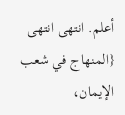أعلم. انتهى انتهى {المنهاج في شعب الإيمان،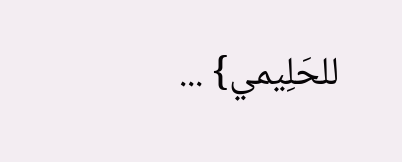للحَلِيمي} ...